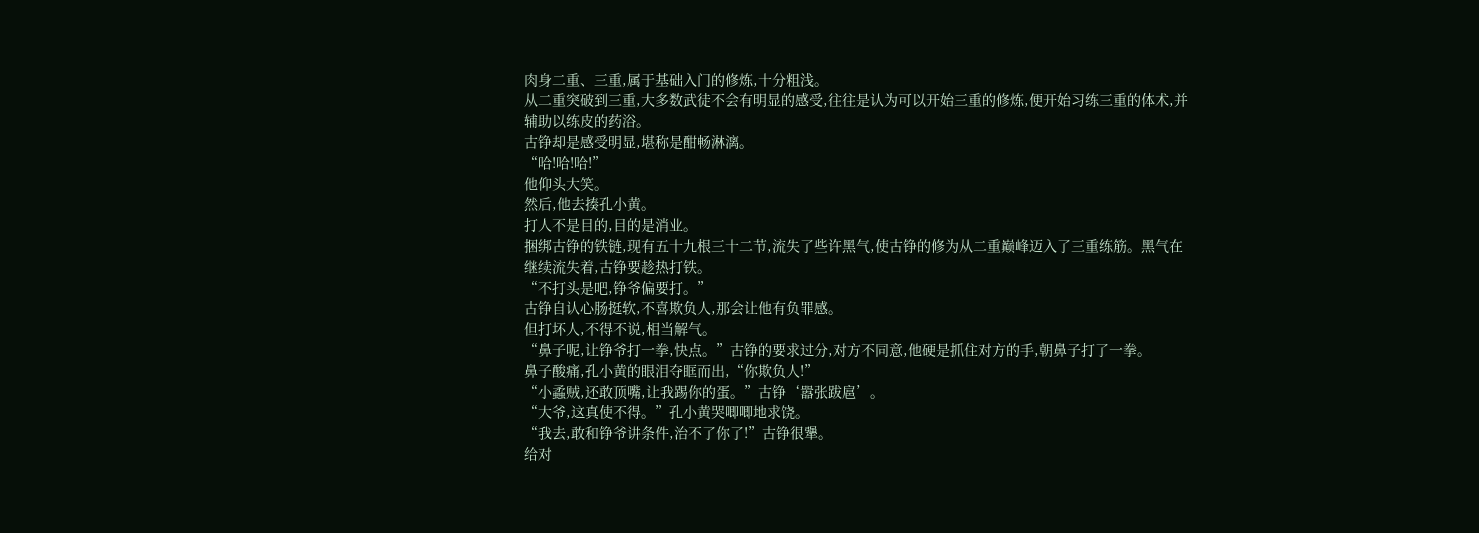肉身二重、三重,属于基础入门的修炼,十分粗浅。
从二重突破到三重,大多数武徒不会有明显的感受,往往是认为可以开始三重的修炼,便开始习练三重的体术,并辅助以练皮的药浴。
古铮却是感受明显,堪称是酣畅淋漓。
“哈!哈!哈!”
他仰头大笑。
然后,他去揍孔小黄。
打人不是目的,目的是消业。
捆绑古铮的铁链,现有五十九根三十二节,流失了些许黑气,使古铮的修为从二重巅峰迈入了三重练筋。黑气在继续流失着,古铮要趁热打铁。
“不打头是吧,铮爷偏要打。”
古铮自认心肠挺软,不喜欺负人,那会让他有负罪感。
但打坏人,不得不说,相当解气。
“鼻子呢,让铮爷打一拳,快点。”古铮的要求过分,对方不同意,他硬是抓住对方的手,朝鼻子打了一拳。
鼻子酸痛,孔小黄的眼泪夺眶而出,“你欺负人!”
“小蟊贼,还敢顶嘴,让我踢你的蛋。”古铮‘嚣张跋扈’。
“大爷,这真使不得。”孔小黄哭唧唧地求饶。
“我去,敢和铮爷讲条件,治不了你了!”古铮很犟。
给对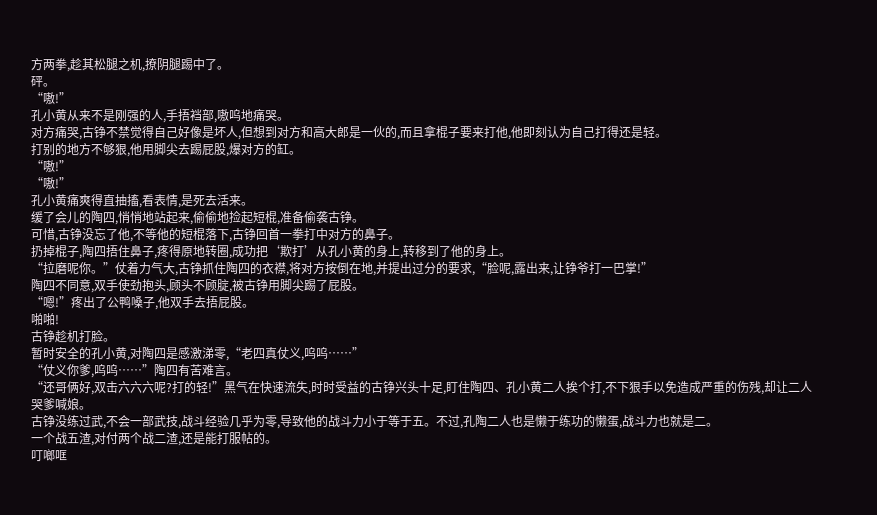方两拳,趁其松腿之机,撩阴腿踢中了。
砰。
“嗷!”
孔小黄从来不是刚强的人,手捂裆部,嗷呜地痛哭。
对方痛哭,古铮不禁觉得自己好像是坏人,但想到对方和高大郎是一伙的,而且拿棍子要来打他,他即刻认为自己打得还是轻。
打别的地方不够狠,他用脚尖去踢屁股,爆对方的缸。
“嗷!”
“嗷!”
孔小黄痛爽得直抽搐,看表情,是死去活来。
缓了会儿的陶四,悄悄地站起来,偷偷地捡起短棍,准备偷袭古铮。
可惜,古铮没忘了他,不等他的短棍落下,古铮回首一拳打中对方的鼻子。
扔掉棍子,陶四捂住鼻子,疼得原地转圈,成功把‘欺打’从孔小黄的身上,转移到了他的身上。
“拉磨呢你。”仗着力气大,古铮抓住陶四的衣襟,将对方按倒在地,并提出过分的要求,“脸呢,露出来,让铮爷打一巴掌!”
陶四不同意,双手使劲抱头,顾头不顾腚,被古铮用脚尖踢了屁股。
“嗯!”疼出了公鸭嗓子,他双手去捂屁股。
啪啪!
古铮趁机打脸。
暂时安全的孔小黄,对陶四是感激涕零,“老四真仗义,呜呜……”
“仗义你爹,呜呜……”陶四有苦难言。
“还哥俩好,双击六六六呢?打的轻!”黑气在快速流失,时时受益的古铮兴头十足,盯住陶四、孔小黄二人挨个打,不下狠手以免造成严重的伤残,却让二人哭爹喊娘。
古铮没练过武,不会一部武技,战斗经验几乎为零,导致他的战斗力小于等于五。不过,孔陶二人也是懒于练功的懒蛋,战斗力也就是二。
一个战五渣,对付两个战二渣,还是能打服帖的。
叮啷哐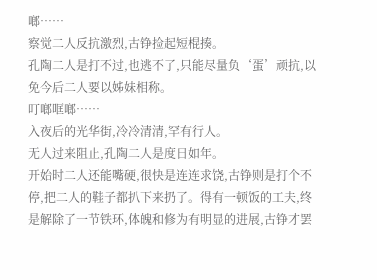啷……
察觉二人反抗激烈,古铮捡起短棍揍。
孔陶二人是打不过,也逃不了,只能尽量负‘蛋’顽抗,以免今后二人要以姊妹相称。
叮啷哐啷……
入夜后的光华街,冷冷清清,罕有行人。
无人过来阻止,孔陶二人是度日如年。
开始时二人还能嘴硬,很快是连连求饶,古铮则是打个不停,把二人的鞋子都扒下来扔了。得有一顿饭的工夫,终是解除了一节铁环,体魄和修为有明显的进展,古铮才罢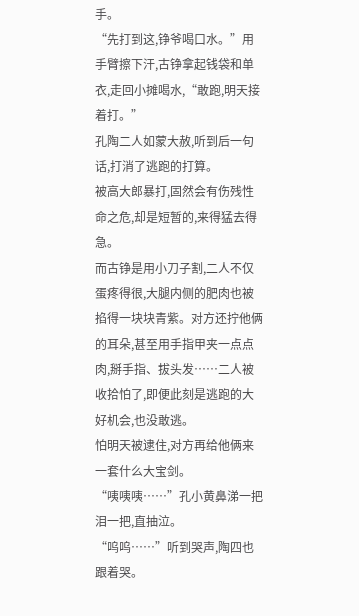手。
“先打到这,铮爷喝口水。”用手臂擦下汗,古铮拿起钱袋和单衣,走回小摊喝水,“敢跑,明天接着打。”
孔陶二人如蒙大赦,听到后一句话,打消了逃跑的打算。
被高大郎暴打,固然会有伤残性命之危,却是短暂的,来得猛去得急。
而古铮是用小刀子割,二人不仅蛋疼得很,大腿内侧的肥肉也被掐得一块块青紫。对方还拧他俩的耳朵,甚至用手指甲夹一点点肉,掰手指、拔头发……二人被收拾怕了,即便此刻是逃跑的大好机会,也没敢逃。
怕明天被逮住,对方再给他俩来一套什么大宝剑。
“咦咦咦……”孔小黄鼻涕一把泪一把,直抽泣。
“呜呜……”听到哭声,陶四也跟着哭。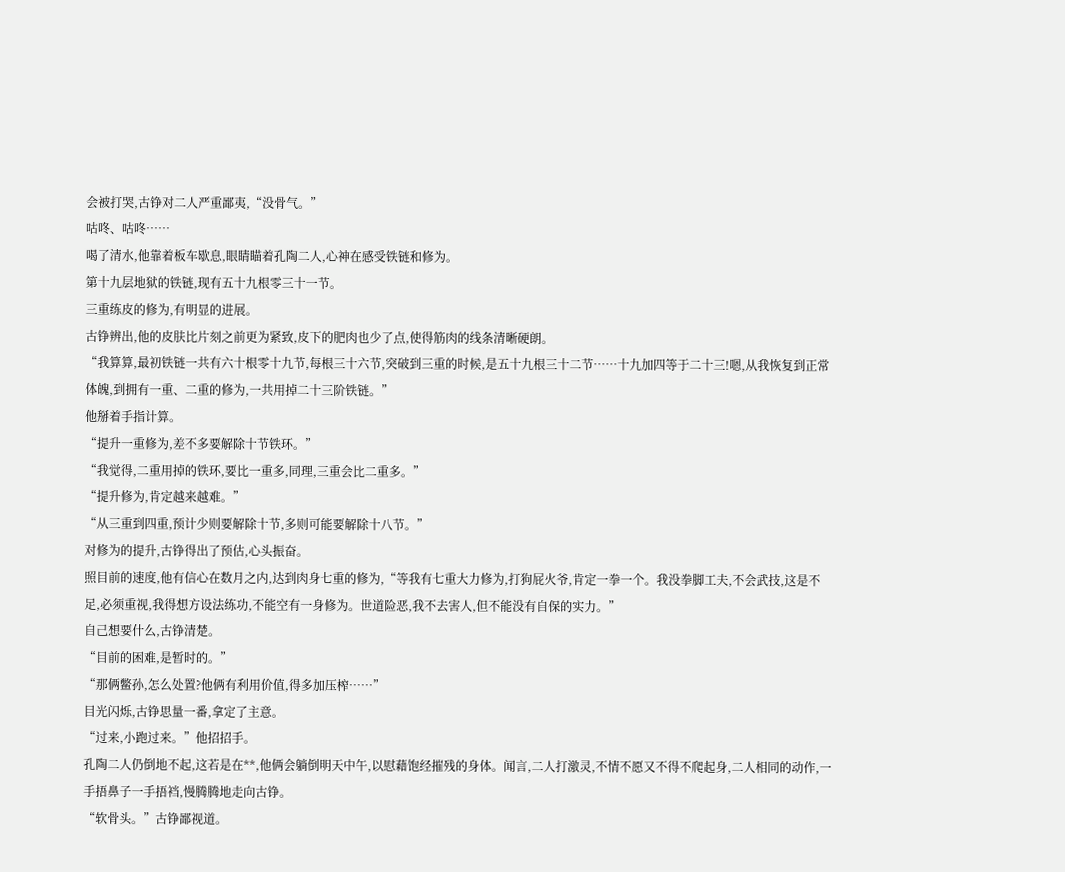会被打哭,古铮对二人严重鄙夷,“没骨气。”
咕咚、咕咚……
喝了清水,他靠着板车歇息,眼睛瞄着孔陶二人,心神在感受铁链和修为。
第十九层地狱的铁链,现有五十九根零三十一节。
三重练皮的修为,有明显的进展。
古铮辨出,他的皮肤比片刻之前更为紧致,皮下的肥肉也少了点,使得筋肉的线条清晰硬朗。
“我算算,最初铁链一共有六十根零十九节,每根三十六节,突破到三重的时候,是五十九根三十二节……十九加四等于二十三!嗯,从我恢复到正常体魄,到拥有一重、二重的修为,一共用掉二十三阶铁链。”
他掰着手指计算。
“提升一重修为,差不多要解除十节铁环。”
“我觉得,二重用掉的铁环,要比一重多,同理,三重会比二重多。”
“提升修为,肯定越来越难。”
“从三重到四重,预计少则要解除十节,多则可能要解除十八节。”
对修为的提升,古铮得出了预估,心头振奋。
照目前的速度,他有信心在数月之内,达到肉身七重的修为,“等我有七重大力修为,打狗屁火爷,肯定一拳一个。我没拳脚工夫,不会武技,这是不足,必须重视,我得想方设法练功,不能空有一身修为。世道险恶,我不去害人,但不能没有自保的实力。”
自己想要什么,古铮清楚。
“目前的困难,是暂时的。”
“那俩鳖孙,怎么处置?他俩有利用价值,得多加压榨……”
目光闪烁,古铮思量一番,拿定了主意。
“过来,小跑过来。”他招招手。
孔陶二人仍倒地不起,这若是在**,他俩会躺倒明天中午,以慰藉饱经摧残的身体。闻言,二人打激灵,不情不愿又不得不爬起身,二人相同的动作,一手捂鼻子一手捂裆,慢腾腾地走向古铮。
“软骨头。”古铮鄙视道。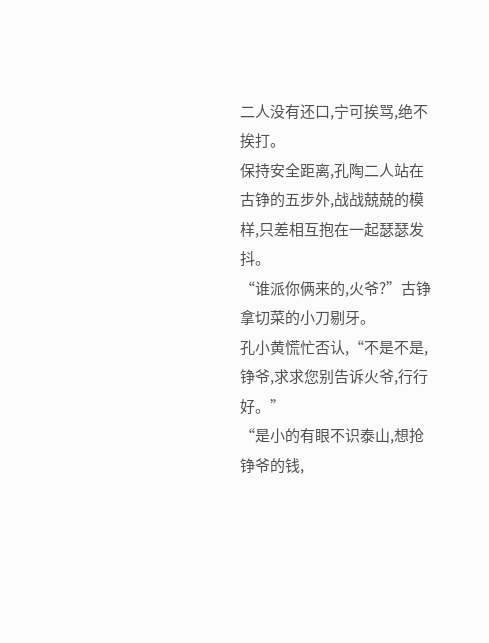二人没有还口,宁可挨骂,绝不挨打。
保持安全距离,孔陶二人站在古铮的五步外,战战兢兢的模样,只差相互抱在一起瑟瑟发抖。
“谁派你俩来的,火爷?”古铮拿切菜的小刀剔牙。
孔小黄慌忙否认,“不是不是,铮爷,求求您别告诉火爷,行行好。”
“是小的有眼不识泰山,想抢铮爷的钱,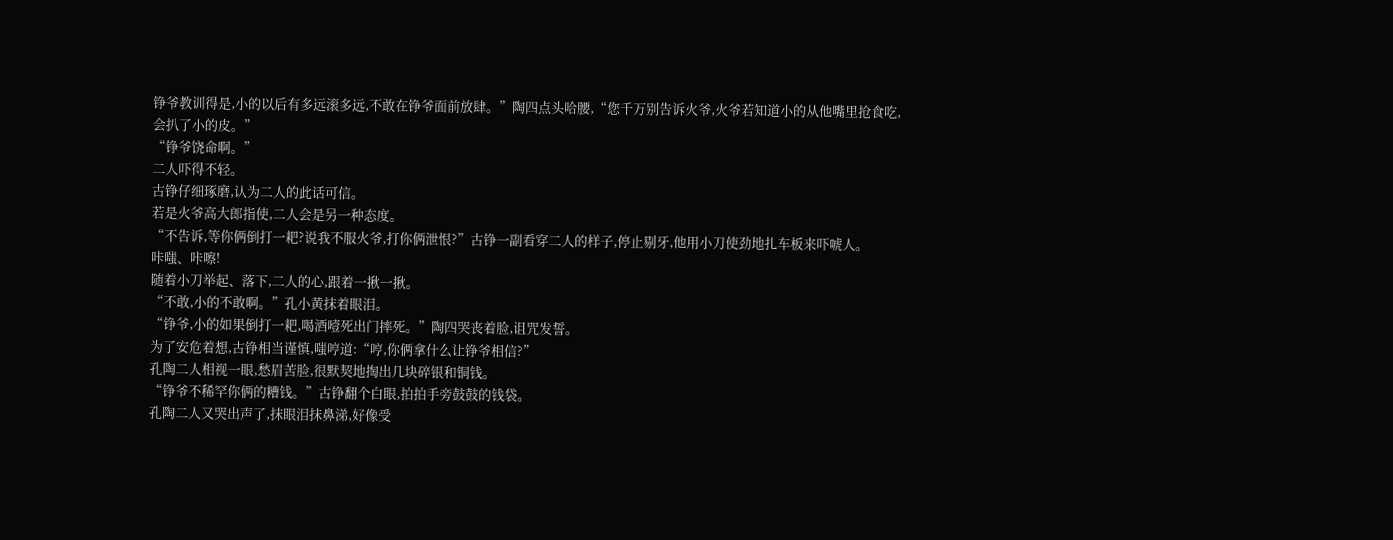铮爷教训得是,小的以后有多远滚多远,不敢在铮爷面前放肆。”陶四点头哈腰,“您千万别告诉火爷,火爷若知道小的从他嘴里抢食吃,会扒了小的皮。”
“铮爷饶命啊。”
二人吓得不轻。
古铮仔细琢磨,认为二人的此话可信。
若是火爷高大郎指使,二人会是另一种态度。
“不告诉,等你俩倒打一耙?说我不服火爷,打你俩泄恨?”古铮一副看穿二人的样子,停止剔牙,他用小刀使劲地扎车板来吓唬人。
咔嗤、咔嚓!
随着小刀举起、落下,二人的心,跟着一揪一揪。
“不敢,小的不敢啊。”孔小黄抹着眼泪。
“铮爷,小的如果倒打一耙,喝酒噎死出门摔死。”陶四哭丧着脸,诅咒发誓。
为了安危着想,古铮相当谨慎,嗤哼道:“哼,你俩拿什么让铮爷相信?”
孔陶二人相视一眼,愁眉苦脸,很默契地掏出几块碎银和铜钱。
“铮爷不稀罕你俩的糟钱。”古铮翻个白眼,拍拍手旁鼓鼓的钱袋。
孔陶二人又哭出声了,抹眼泪抹鼻涕,好像受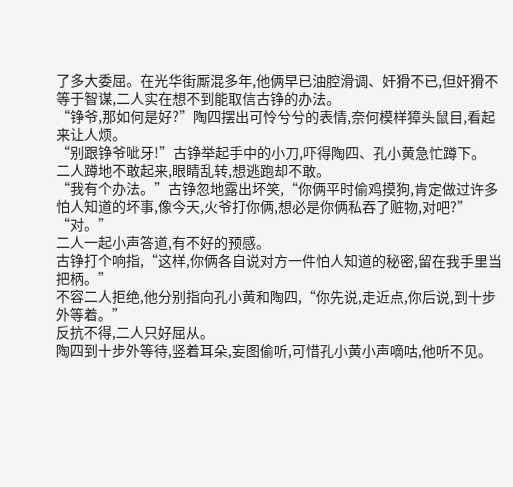了多大委屈。在光华街厮混多年,他俩早已油腔滑调、奸猾不已,但奸猾不等于智谋,二人实在想不到能取信古铮的办法。
“铮爷,那如何是好?”陶四摆出可怜兮兮的表情,奈何模样獐头鼠目,看起来让人烦。
“别跟铮爷呲牙!”古铮举起手中的小刀,吓得陶四、孔小黄急忙蹲下。
二人蹲地不敢起来,眼睛乱转,想逃跑却不敢。
“我有个办法。”古铮忽地露出坏笑,“你俩平时偷鸡摸狗,肯定做过许多怕人知道的坏事,像今天,火爷打你俩,想必是你俩私吞了赃物,对吧?”
“对。”
二人一起小声答道,有不好的预感。
古铮打个响指,“这样,你俩各自说对方一件怕人知道的秘密,留在我手里当把柄。”
不容二人拒绝,他分别指向孔小黄和陶四,“你先说,走近点,你后说,到十步外等着。”
反抗不得,二人只好屈从。
陶四到十步外等待,竖着耳朵,妄图偷听,可惜孔小黄小声嘀咕,他听不见。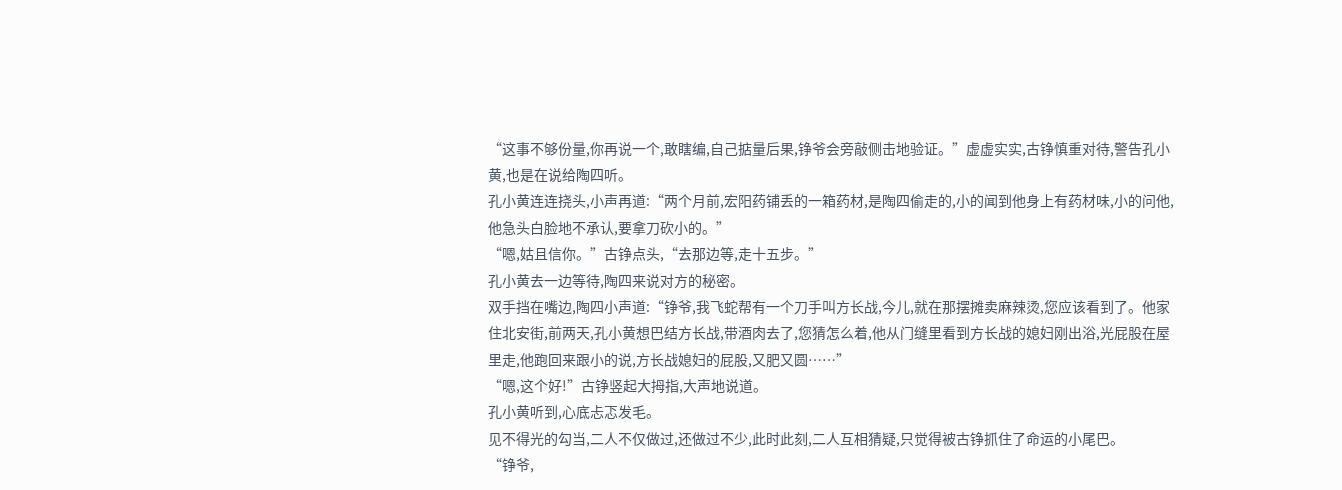“这事不够份量,你再说一个,敢瞎编,自己掂量后果,铮爷会旁敲侧击地验证。”虚虚实实,古铮慎重对待,警告孔小黄,也是在说给陶四听。
孔小黄连连挠头,小声再道:“两个月前,宏阳药铺丢的一箱药材,是陶四偷走的,小的闻到他身上有药材味,小的问他,他急头白脸地不承认,要拿刀砍小的。”
“嗯,姑且信你。”古铮点头,“去那边等,走十五步。”
孔小黄去一边等待,陶四来说对方的秘密。
双手挡在嘴边,陶四小声道:“铮爷,我飞蛇帮有一个刀手叫方长战,今儿,就在那摆摊卖麻辣烫,您应该看到了。他家住北安街,前两天,孔小黄想巴结方长战,带酒肉去了,您猜怎么着,他从门缝里看到方长战的媳妇刚出浴,光屁股在屋里走,他跑回来跟小的说,方长战媳妇的屁股,又肥又圆……”
“嗯,这个好!”古铮竖起大拇指,大声地说道。
孔小黄听到,心底忐忑发毛。
见不得光的勾当,二人不仅做过,还做过不少,此时此刻,二人互相猜疑,只觉得被古铮抓住了命运的小尾巴。
“铮爷,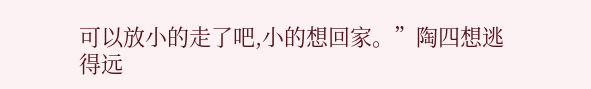可以放小的走了吧,小的想回家。”陶四想逃得远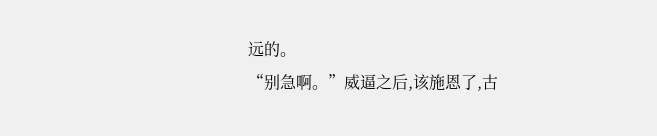远的。
“别急啊。”威逼之后,该施恩了,古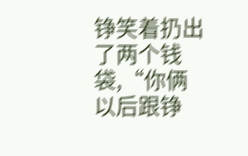铮笑着扔出了两个钱袋,“你俩以后跟铮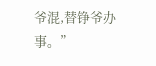爷混,替铮爷办事。”